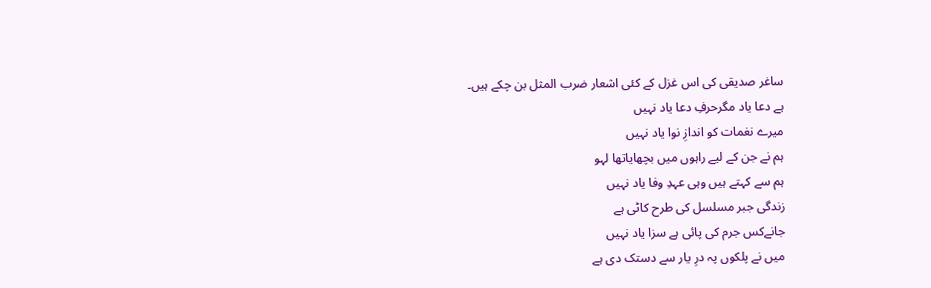ساغر صدیقی کی اس غزل کے کئی اشعار ضرب المثل بن چکے ہیں۔
ہے دعا یاد مگرحرفِ دعا یاد نہیں
میرے نغمات کو اندازِ نوا یاد نہیں
ہم نے جن کے لیے راہوں میں بچھایاتھا لہو
ہم سے کہتے ہیں وہی عہدِ وفا یاد نہیں
زندگی جبر مسلسل کی طرح کاٹی ہے
جانےکس جرم کی پائی ہے سزا یاد نہیں
میں نے پلکوں پہ درِ یار سے دستک دی ہے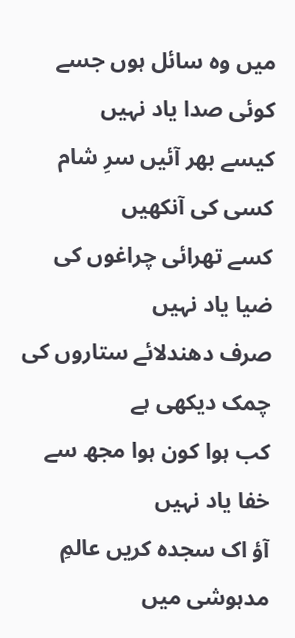میں وہ سائل ہوں جسے کوئی صدا یاد نہیں
کیسے بھر آئیں سرِ شام کسی کی آنکھیں
کسے تھرائی چراغوں کی ضیا یاد نہیں
صرف دھندلائے ستاروں کی چمک دیکھی ہے
کب ہوا کون ہوا مجھ سے خفا یاد نہیں
آؤ اک سجدہ کریں عالمِ مدہوشی میں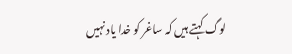لوگ کہتے ہیں کہ ساغر کو خدا یاد نہیں